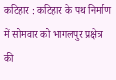कटिहार : कटिहार के पथ निर्माण में सोमवार को भागलपुर प्रक्षेत्र की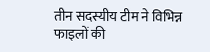तीन सदस्यीय टीम ने विभिन्न फाइलों की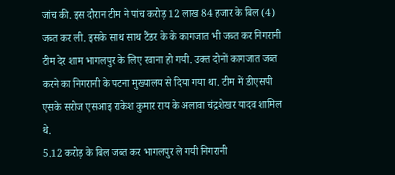जांच की. इस दौरान टीम ने पांच करोड़ 12 लाख 84 हजार के बिल (4) जब्त कर ली. इसके साथ साथ टैंडर के के कागजात भी जब्त कर निगरानी टीम देर शाम भागलपुर के लिए रवाना हो गयी. उक्त दोनों कागजात जब्त करने का निगरानी के पटना मुख्यालय से दिया गया था. टीम में डीएसपी एसके सरोज एसआइ राकेश कुमार राय के अलावा चंद्रशेखर यादव शामिल थे.
5.12 करोड़ के बिल जब्त कर भागलपुर ले गयी निगरानी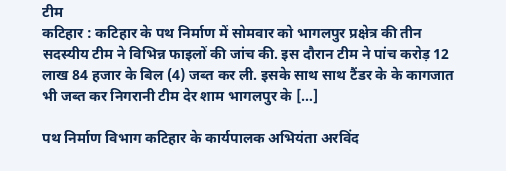टीम
कटिहार : कटिहार के पथ निर्माण में सोमवार को भागलपुर प्रक्षेत्र की तीन सदस्यीय टीम ने विभिन्न फाइलों की जांच की. इस दौरान टीम ने पांच करोड़ 12 लाख 84 हजार के बिल (4) जब्त कर ली. इसके साथ साथ टैंडर के के कागजात भी जब्त कर निगरानी टीम देर शाम भागलपुर के […]

पथ निर्माण विभाग कटिहार के कार्यपालक अभियंता अरविंद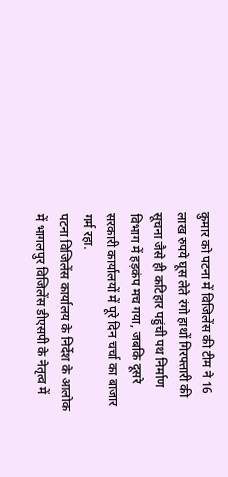कुमार को पटना में विजिलेंस की टीम ने 16 लाख रुपये घूस लेते रंगो हाथों गिरफ्तारी की सूचना जैसे ही कटिहार पहुंची पथ निर्माण विभाग में हड़कंप मच गया, जबकि दूसरे सरकारी कार्यालयों में पूरे दिन चर्चा का बाजार गर्म रहा.
पटना विजिलेंस कार्यालय के निर्देश के आलोक में भागलपुर विजिलेंस डीएसपी के नेतृत्व में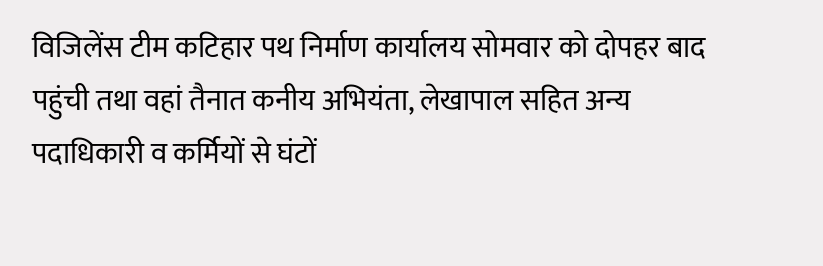विजिलेंस टीम कटिहार पथ निर्माण कार्यालय सोमवार को दोपहर बाद पहुंची तथा वहां तैनात कनीय अभियंता, लेखापाल सहित अन्य पदाधिकारी व कर्मियों से घंटों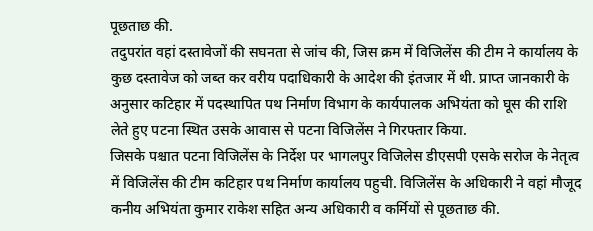पूछताछ की.
तदुपरांत वहां दस्तावेजों की सघनता से जांच की, जिस क्रम में विजिलेंस की टीम ने कार्यालय के कुछ दस्तावेज को जब्त कर वरीय पदाधिकारी के आदेश की इंतजार में थी. प्राप्त जानकारी के अनुसार कटिहार में पदस्थापित पथ निर्माण विभाग के कार्यपालक अभियंता को घूस की राशि लेते हुए पटना स्थित उसके आवास से पटना विजिलेंस ने गिरफ्तार किया.
जिसके पश्चात पटना विजिलेंस के निर्देश पर भागलपुर विजिलेस डीएसपी एसके सरोज के नेतृत्व में विजिलेंस की टीम कटिहार पथ निर्माण कार्यालय पहुची. विजिलेंस के अधिकारी ने वहां मौजूद कनीय अभियंता कुमार राकेश सहित अन्य अधिकारी व कर्मियों से पूछताछ की.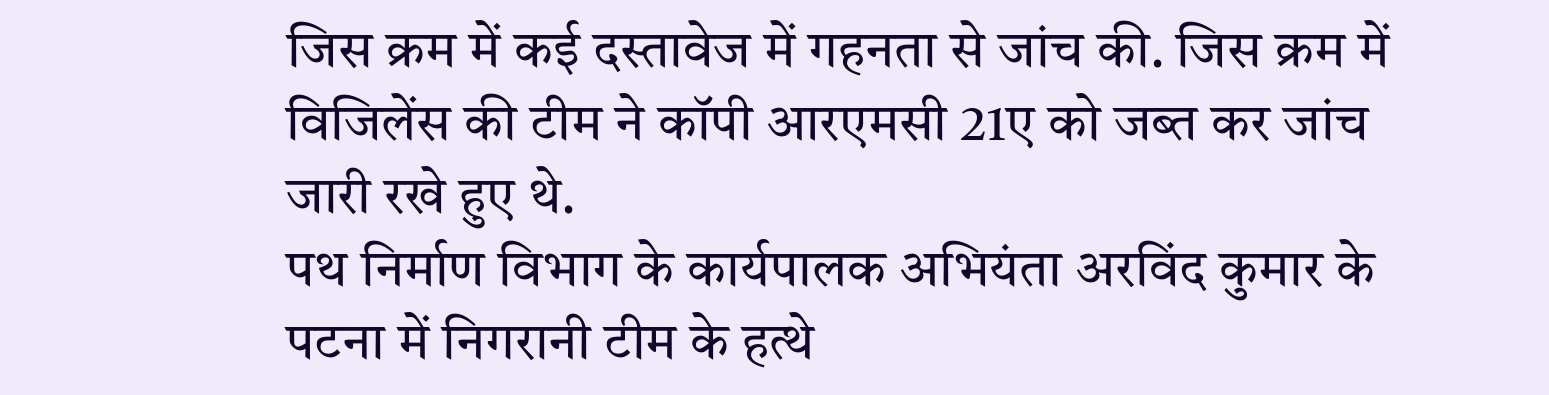जिस क्रम में कई दस्तावेज में गहनता से जांच की. जिस क्रम में विजिलेंस की टीम ने कॉपी आरएमसी 21ए को जब्त कर जांच जारी रखे हुए थे.
पथ निर्माण विभाग के कार्यपालक अभियंता अरविंद कुमार के पटना में निगरानी टीम के हत्थे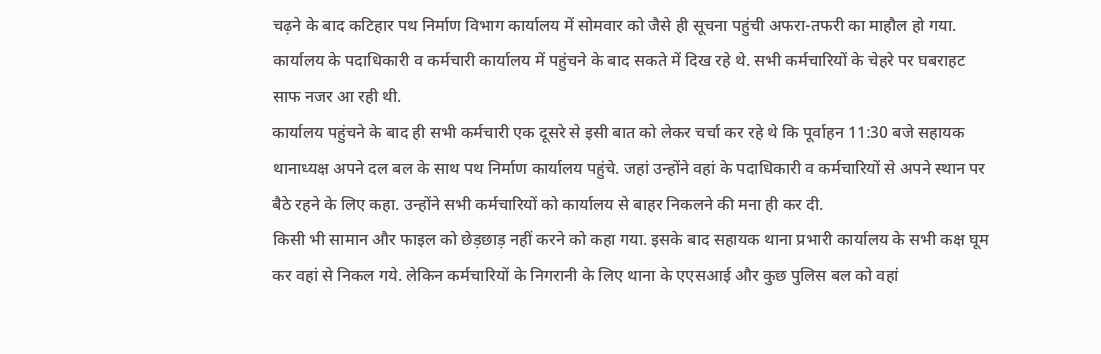चढ़ने के बाद कटिहार पथ निर्माण विभाग कार्यालय में सोमवार को जैसे ही सूचना पहुंची अफरा-तफरी का माहौल हो गया. कार्यालय के पदाधिकारी व कर्मचारी कार्यालय में पहुंचने के बाद सकते में दिख रहे थे. सभी कर्मचारियों के चेहरे पर घबराहट साफ नजर आ रही थी.
कार्यालय पहुंचने के बाद ही सभी कर्मचारी एक दूसरे से इसी बात को लेकर चर्चा कर रहे थे कि पूर्वाहन 11:30 बजे सहायक थानाध्यक्ष अपने दल बल के साथ पथ निर्माण कार्यालय पहुंचे. जहां उन्होंने वहां के पदाधिकारी व कर्मचारियों से अपने स्थान पर बैठे रहने के लिए कहा. उन्होंने सभी कर्मचारियों को कार्यालय से बाहर निकलने की मना ही कर दी.
किसी भी सामान और फाइल को छेड़छाड़ नहीं करने को कहा गया. इसके बाद सहायक थाना प्रभारी कार्यालय के सभी कक्ष घूम कर वहां से निकल गये. लेकिन कर्मचारियों के निगरानी के लिए थाना के एएसआई और कुछ पुलिस बल को वहां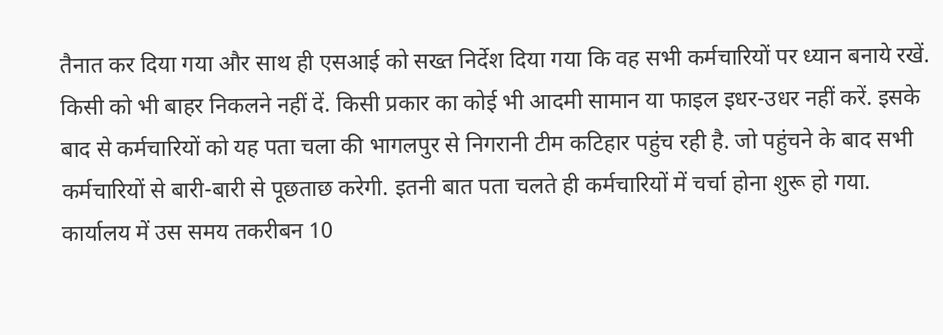तैनात कर दिया गया और साथ ही एसआई को सख्त निर्देश दिया गया कि वह सभी कर्मचारियों पर ध्यान बनाये रखें.
किसी को भी बाहर निकलने नहीं दें. किसी प्रकार का कोई भी आदमी सामान या फाइल इधर-उधर नहीं करें. इसके बाद से कर्मचारियों को यह पता चला की भागलपुर से निगरानी टीम कटिहार पहुंच रही है. जो पहुंचने के बाद सभी कर्मचारियों से बारी-बारी से पूछताछ करेगी. इतनी बात पता चलते ही कर्मचारियों में चर्चा होना शुरू हो गया. कार्यालय में उस समय तकरीबन 10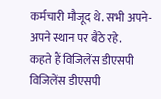कर्मचारी मौजूद थे. सभी अपने-अपने स्थान पर बैठे रहे.
कहते हैं विजिलेंस डीएसपी
विजिलेंस डीएसपी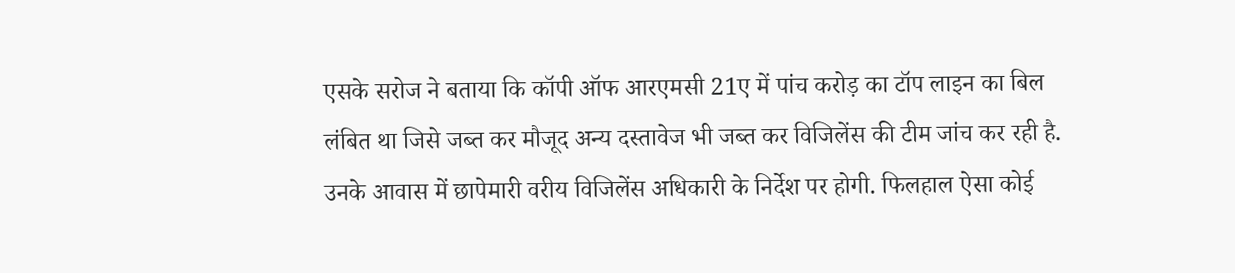एसके सरोज ने बताया कि कॉपी ऑफ आरएमसी 21ए में पांच करोड़ का टॉप लाइन का बिल लंबित था जिसे जब्त कर मौजूद अन्य दस्तावेज भी जब्त कर विजिलेंस की टीम जांच कर रही है. उनके आवास में छापेमारी वरीय विजिलेंस अधिकारी के निर्देश पर होगी. फिलहाल ऐसा कोई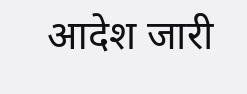आदेश जारी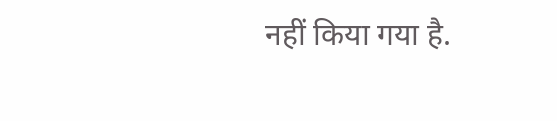नहीं किया गया है.